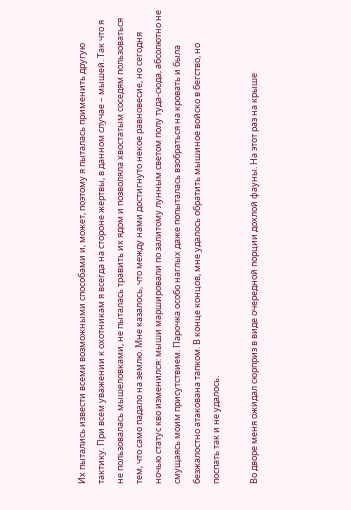Их пытались извести всеми возможными способами и, может, поэтому я пыталась применить другую тактику. При всем уважении к охотникам я всегда на стороне жертвы, в данном случае – мышей. Так что я не пользовалась мышеловками, не пыталась травить их ядом и позволяла хвостатым соседям пользоваться тем, что само падало на землю. Мне казалось, что между нами достигнуто некое равновесие, но сегодня ночью статус кво изменился: мыши маршировали по залитому лунным светом полу туда-сюда, абсолютно не смущаясь моим присутствием. Парочка особо наглых даже попыталась взобраться на кровать и была безжалостно атакована тапком. В конце концов, мне удалось обратить мышиное войско в бегство, но поспать так и не удалось.

Во дворе меня ожидал сюрприз в виде очередной порции дохлой фауны. На этот раз на крыше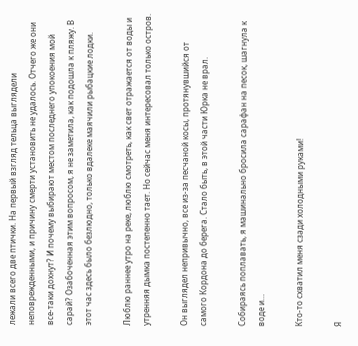лежали всего две птички. На первый взгляд тельца выглядели неповрежденными, и причину смерти установить не удалось. Отчего же они все-таки дохнут? И почему выбирают местом последнего упокоения мой сарай? Озабоченная этим вопросом, я не заметила, как подошла к пляжу. В этот час здесь было безлюдно, только вдалеке маячили рыбацкие лодки.

Люблю раннее утро на реке, люблю смотреть, как свет отражается от воды и утренняя дымка постепенно тает. Но сейчас меня интересовал только остров.

Он выглядел непривычно, все из-за песчаной косы, протянувшийся от самого Кордона до берега. Стало быть, в этой части Юрка не врал.

Собираясь поплавать, я машинально бросила сарафан на песок, шагнула к воде и…

Кто-то схватил меня сзади холодными руками!

Я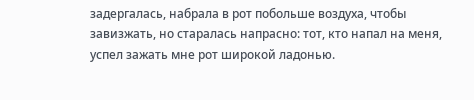задергалась, набрала в рот побольше воздуха, чтобы завизжать, но старалась напрасно: тот, кто напал на меня, успел зажать мне рот широкой ладонью.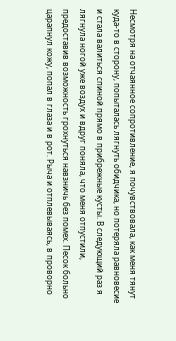Несмотря на отчаянное сопротивление, я почувствовала, как меня тянут куда-то в сторону, попыталась лягнуть обидчика, но потеряла равновесие и стала валиться спиной прямо в прибрежные кусты. В следующий раз я лягнула ногой уже воздух и вдруг поняла, что меня отпустили, предоставив возможность грохнуться навзничь без помех. Песок больно царапнул кожу, попал в глаза и в рот. Рыча и отплевываясь, в проворно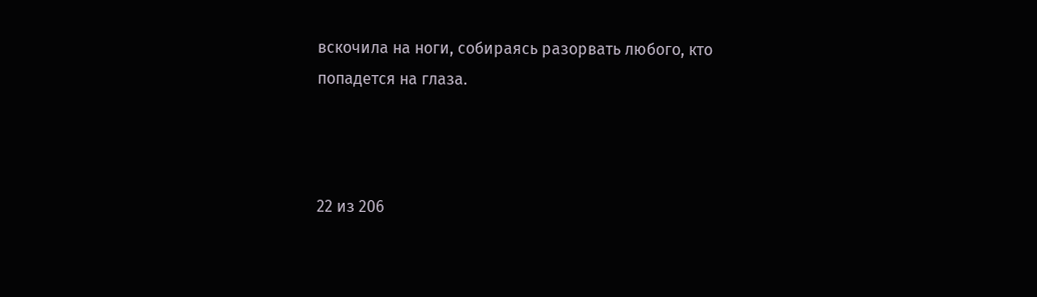вскочила на ноги, собираясь разорвать любого, кто попадется на глаза.



22 из 206